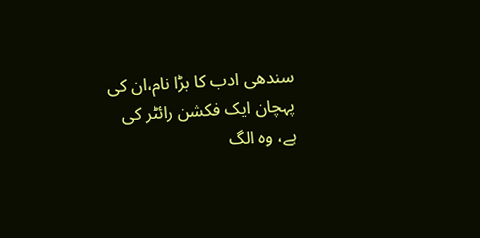سندھی ادب کا بڑا نام،ان کی پہچان ایک فکشن رائٹر کی ہے، وہ الگ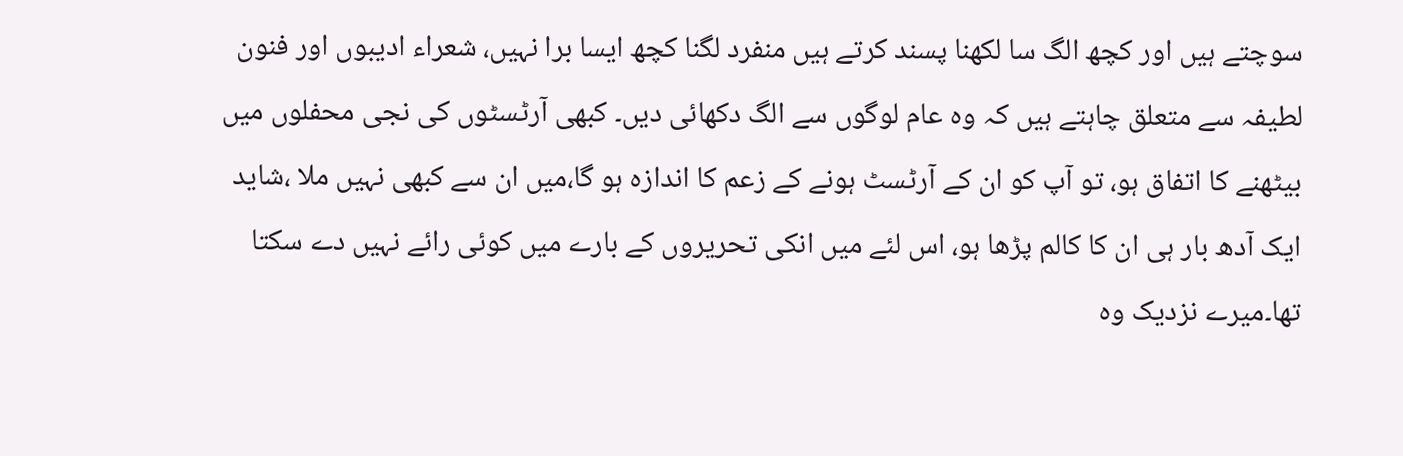سوچتے ہیں اور کچھ الگ سا لکھنا پسند کرتے ہیں منفرد لگنا کچھ ایسا برا نہیں، شعراء ادیبوں اور فنون لطیفہ سے متعلق چاہتے ہیں کہ وہ عام لوگوں سے الگ دکھائی دیں۔ کبھی آرٹسٹوں کی نجی محفلوں میں بیٹھنے کا اتفاق ہو، تو آپ کو ان کے آرٹسٹ ہونے کے زعم کا اندازہ ہو گا،میں ان سے کبھی نہیں ملا ،شاید ایک آدھ بار ہی ان کا کالم پڑھا ہو، اس لئے میں انکی تحریروں کے بارے میں کوئی رائے نہیں دے سکتا تھا۔میرے نزدیک وہ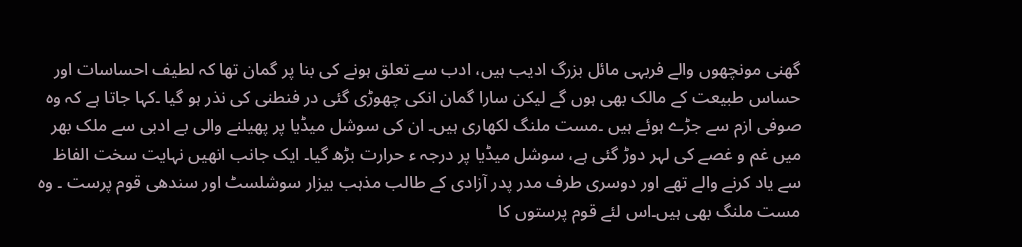گھنی مونچھوں والے فربہی مائل بزرگ ادیب ہیں، ادب سے تعلق ہونے کی بنا پر گمان تھا کہ لطیف احساسات اور حساس طبیعت کے مالک بھی ہوں گے لیکن سارا گمان انکی چھوڑی گئی در فنطنی کی نذر ہو گیا ۔کہا جاتا ہے کہ وہ صوفی ازم سے جڑے ہوئے ہیں ۔مست ملنگ لکھاری ہیں۔ ان کی سوشل میڈیا پر پھیلنے والی بے ادبی سے ملک بھر میں غم و غصے کی لہر دوڑ گئی ہے، سوشل میڈیا پر درجہ ء حرارت بڑھ گیا۔ ایک جانب انھیں نہایت سخت الفاظ سے یاد کرنے والے تھے اور دوسری طرف مدر پدر آزادی کے طالب مذہب بیزار سوشلسٹ اور سندھی قوم پرست ۔ وہ مست ملنگ بھی ہیں۔اس لئے قوم پرستوں کا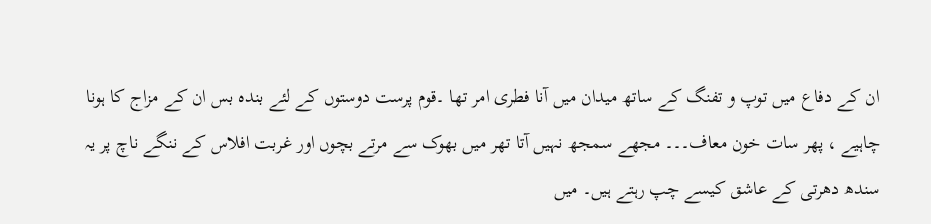ان کے دفاع میں توپ و تفنگ کے ساتھ میدان میں آنا فطری امر تھا ۔قوم پرست دوستوں کے لئے بندہ بس ان کے مزاج کا ہونا چاہیے ، پھر سات خون معاف۔۔۔ مجھے سمجھ نہیں آتا تھر میں بھوک سے مرتے بچوں اور غربت افلاس کے ننگے ناچ پر یہ سندھ دھرتی کے عاشق کیسے چپ رہتے ہیں۔ میں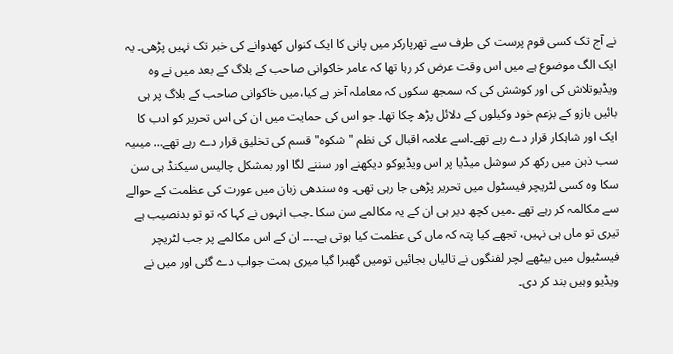نے آج تک کسی قوم پرست کی طرف سے تھرپارکر میں پانی کا ایک کنواں کھدوانے کی خبر تک نہیں پڑھی۔ یہ ایک الگ موضوع ہے میں اس وقت عرض کر رہا تھا کہ عامر خاکوانی صاحب کے بلاگ کے بعد میں نے وہ ویڈیوتلاش کی اور کوشش کی کہ سمجھ سکوں کہ معاملہ آخر ہے کیا،میں خاکوانی صاحب کے بلاگ پر ہی بائیں بازو کے بزعم خود وکیلوں کے دلائل پڑھ چکا تھا۔ جو اس کی حمایت میں ان کی اس تحریر کو ادب کا ایک اور شاہکار قرار دے رہے تھے۔اسے علامہ اقبال کی نظم " شکوہ" قسم کی تخلیق قرار دے رہے تھے… میںیہ سب ذہن میں رکھ کر سوشل میڈیا پر اس ویڈیوکو دیکھنے اور سننے لگا اور بمشکل چالیس سیکنڈ ہی سن سکا وہ کسی لٹریچر فیسٹول میں تحریر پڑھی جا رہی تھی۔ وہ سندھی زبان میں عورت کی عظمت کے حوالے سے مکالمہ کر رہے تھے ۔میں کچھ دیر ہی ان کے یہ مکالمے سن سکا ۔جب انہوں نے کہا کہ تو تو بدنصیب ہے تیری تو ماں ہی نہیں، تجھے کیا پتہ کہ ماں کی عظمت کیا ہوتی ہے۔۔۔۔ ان کے اس مکالمے پر جب لٹریچر فیسٹیول میں بیٹھے لچر لفنگوں نے تالیاں بجائیں تومیں گھبرا گیا میری ہمت جواب دے گئی اور میں نے ویڈیو وہیں بند کر دی۔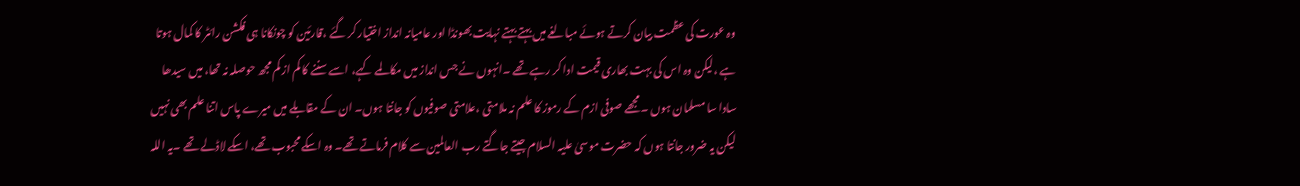وہ عورت کی عظمت بیان کرتے ہوئے مبالغے میں بہتے بہتے نہایت بھونڈا اور عامیانہ انداز اختیار کر گئے ،قارئین کو چونکانا ہی فکشن رائٹر کا کمال ہوتا ہے ،لیکن وہ اس کی بہت بھاری قیمت ادا کر رہے تھے ۔انہوں نے جس انداز میں مکالمے کہے، اسے سننے کا کم از کم مجھ حوصلہ نہ تھا، میں سیدھا سادا سا مسلمان ہوں ۔مجھے صوفی ازم کے رموز کا علم نہ ملامتی ،علامتی صوفیوں کو جانتا ہوں۔ ان کے مقابلے میں میرے پاس اتنا علم بھی نہیں لیکن یہ ضرور جانتا ہوں کہ حضرت موسیٰ علیہ السلام جیتے جاگتے رب العالمین سے کلام فرماتے تھے۔ وہ اسکے محبوب تھے، اسکے لاڈلے تھے ۔یہ اللہ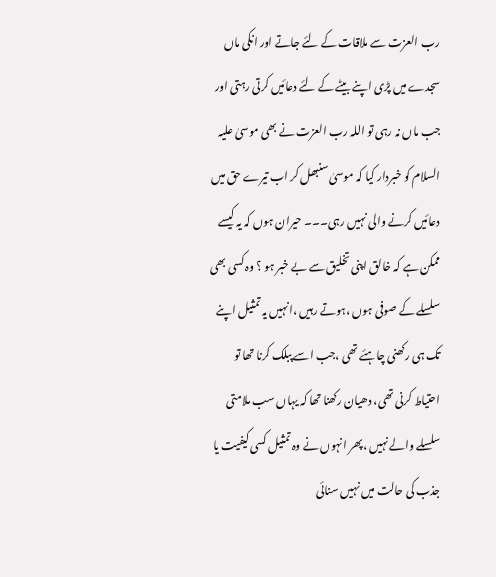رب العزت سے ملاقات کے لئے جاتے اور انکی ماں سجدے میں پڑی اپنے بیٹے کے لئے دعائیں کرتی رہتی اور جب ماں نہ رہی تو اللہ رب العزت نے بھی موسیٰ علیہ السلام کو خبردار کیا کہ موسیٰ سنبھل کر اب تیرے حق میں دعائیں کرنے والی نہیں رہی۔۔۔ حیران ہوں کہ یہ کیسے ممکن ہے کہ خالق اپنی تخلیق سے بے خبر ہو ؟ وہ کسی بھی سلسلے کے صوفی ہوں ،ہوتے رہیں ،انہیں یہ تمثیل اپنے تک ہی رکھنی چاہئے تھی ،جب اسے پبلک کرنا تھا تو احتیاط کرنی تھی، دھیان رکھنا تھا کہ یہاں سب ملامتی سلسلے والے نہیں ،پھر انہوں نے وہ تمثیل کسی کیفیت یا جذب کی حالت میں نہیں سنائی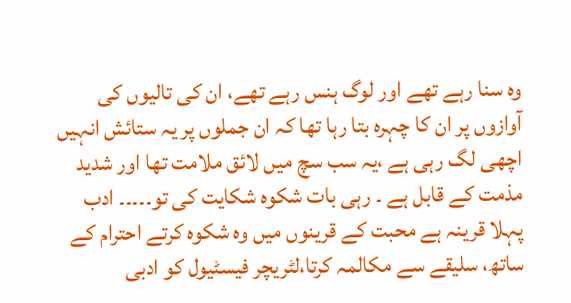وہ سنا رہے تھے اور لوگ ہنس رہے تھے، ان کی تالیوں کی آوازوں پر ان کا چہرہ بتا رہا تھا کہ ان جملوں پر یہ ستائش انہیں اچھی لگ رہی ہے ،یہ سب سچ میں لائق ملامت تھا اور شدید مذمت کے قابل ہے ۔ رہی بات شکوہ شکایت کی تو۔۔۔۔۔ ادب پہلا قرینہ ہے محبت کے قرینوں میں وہ شکوہ کرتے احترام کے ساتھ، سلیقے سے مکالمہ کرتا،لٹریچر فیسٹیول کو ادبی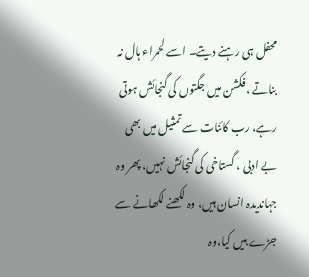محفل ہی رہنے دیتے۔ اسے لحمراء ہال نہ بناتے ،فکشن میں جگتوں کی گنجائش ہوتی رہے، رب کائنات سے تمثیل میں بھی بے ادبی ، گستاخی کی گنجائش نہیں، پھر وہ جہاندیدہ انسان ہیں، وہ لکھنے لکھانے سے جڑے ہیں کیا،وہ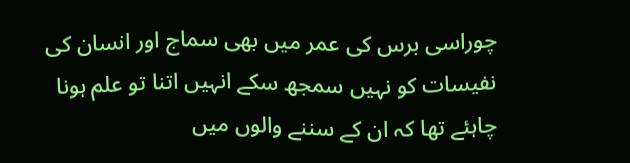چوراسی برس کی عمر میں بھی سماج اور انسان کی نفیسات کو نہیں سمجھ سکے انہیں اتنا تو علم ہونا چاہئے تھا کہ ان کے سننے والوں میں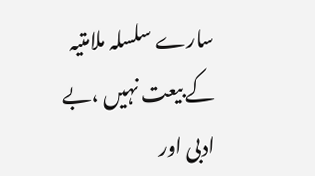سارے سلسلہ ملامتیہ کے بیعت نہیں ،بے ادبی اور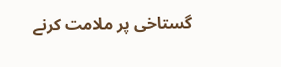گستاخی پر ملامت کرنے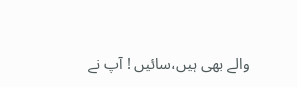والے بھی ہیں،سائیں ! آپ نے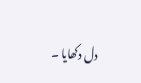دل دکھایا ۔